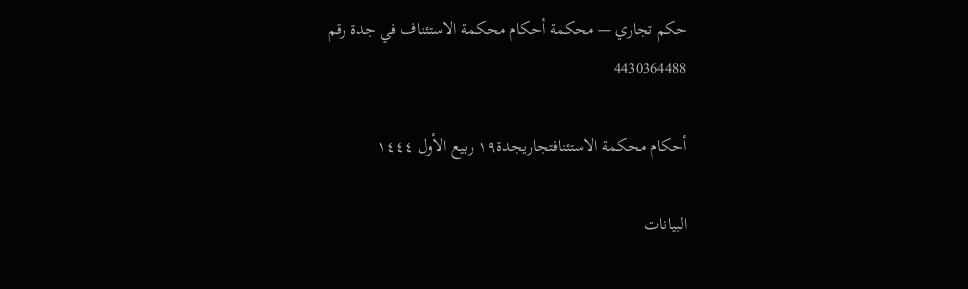حكم تجاري — محكمة أحكام محكمة الاستئناف في جدة رقم 4430364488

أحكام محكمة الاستئنافتجاريجدة١٩ ربيع الأول ١٤٤٤

البيانات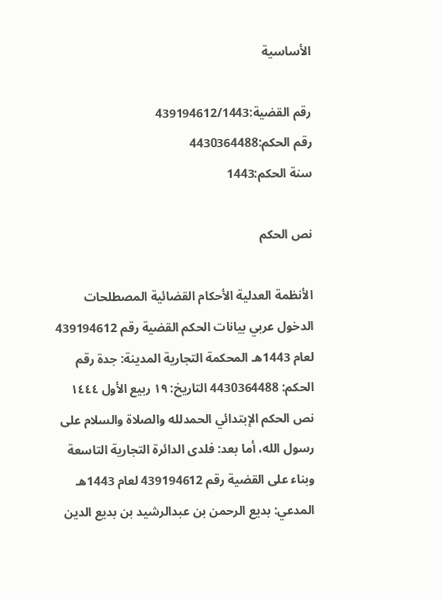الأساسية

رقم القضية:439194612/1443
رقم الحكم:4430364488
سنة الحكم:1443

نص الحكم

الأنظمة العدلية الأحكام القضائية المصطلحات الدخول عربي بيانات الحكم القضية رقم 439194612 لعام 1443هـ المحكمة التجارية المدينة: جدة رقم الحكم: 4430364488 التاريخ: ١٩ ربيع الأول ١٤٤٤ نص الحكم الإبتدائي الحمدلله والصلاة والسلام على رسول الله، أما بعد: فلدى الدائرة التجارية التاسعة وبناء على القضية رقم 439194612 لعام 1443هـ المدعي: بديع الرحمن بن عبدالرشيد بن بديع الدين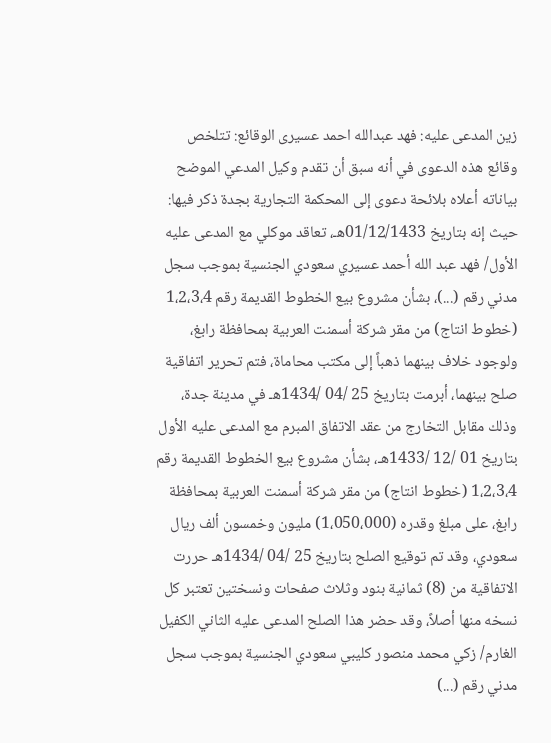زين المدعى عليه: فهد عبدالله احمد عسيرى الوقائع: تتلخص وقائع هذه الدعوى في أنه سبق أن تقدم وكيل المدعي الموضح بياناته أعلاه بلائحة دعوى إلى المحكمة التجارية بجدة ذكر فيها: حيث إنه بتاريخ 01/12/1433هـ، تعاقد موكلي مع المدعى عليه الأول/ فهد عبد الله أحمد عسيري سعودي الجنسية بموجب سجل مدني رقم (...)، بشأن مشروع بيع الخطوط القديمة رقم 1،2،3،4 (خطوط انتاج) من مقر شركة أسمنت العربية بمحافظة رابغ، ولوجود خلاف بينهما ذهباً إلى مكتب محاماة، فتم تحرير اتفاقية صلح بينهما، أبرمت بتاريخ 25 /04 /1434هـ في مدينة جدة، وذلك مقابل التخارج من عقد الاتفاق المبرم مع المدعى عليه الأول بتاريخ 01 /12 /1433هـ، بشأن مشروع بيع الخطوط القديمة رقم 1،2،3،4 (خطوط انتاج) من مقر شركة أسمنت العربية بمحافظة رابغ، على مبلغ وقدره (1،050،000) مليون وخمسون ألف ريال سعودي، وقد تم توقيع الصلح بتاريخ 25 /04 /1434هـ حررت الاتفاقية من (8) ثمانية بنود وثلاث صفحات ونسختين تعتبر كل نسخه منها أصلاً، وقد حضر هذا الصلح المدعى عليه الثاني الكفيل الغارم/ زكي محمد منصور كليبي سعودي الجنسية بموجب سجل مدني رقم (...)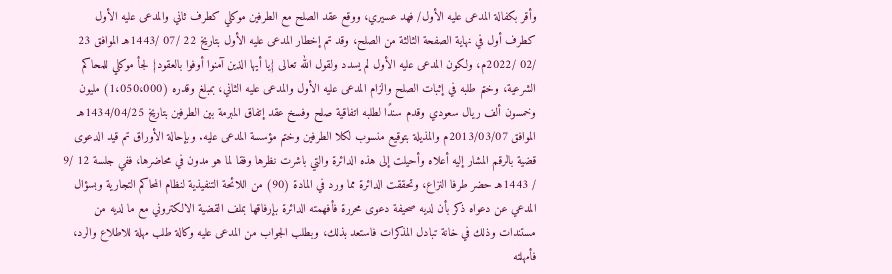وأقر بكفالة المدعى عليه الأول/ فهد عسيري، ووقع عقد الصلح مع الطرفين موكلي كطرف ثاني والمدعى عليه الأول كطرف أول في نهاية الصفحة الثالثة من الصلح، وقد تم إخطار المدعى عليه الأول بتاريخ 22 /07 /1443هـ الموافق 23 /02 /2022م، ولكون المدعى عليه الأول لم يسدد ولقول الله تعالى {يا أيها الذين آمنوا أوفوا بالعقود} لجأ موكلي للمحاكم الشرعية، وختم طلبه في إثبات الصلح والزام المدعى عليه الأول والمدعى عليه الثاني، بمبلغ وقدره (1،050،000) مليون وخمسون ألف ريال سعودي وقدم سندًا لطلبه اتفاقية صلح وفسخ عقد إتفاق المبرمة بين الطرفين بتاريخ 1434/04/25هـ الموافق 2013/03/07م والمذيلة بتوقيع منسوب لكلا الطرفين وختم مؤسسة المدعى عليه. وبإحالة الأوراق تم قيد الدعوى قضية بالرقم المشار إليه أعلاه وأحيلت إلى هذه الدائرة والتي باشرت نظرها وفقا لما هو مدون في محاضرها، ففي جلسة 12 /9 / 1443هـ حضر طرفا النزاع، وتحققت الدائرة مما ورد في المادة (90) من اللائحة التنفيذية لنظام المحاكم التجارية وبسؤال المدعي عن دعواه ذكر بأن لديه صحيفة دعوى محررة فأفهمته الدائرة بإرفاقها بملف القضية الالكتروني مع ما لديه من مستندات وذلك في خانة تبادل المذكرات فاستعد بذلك، وبطلب الجواب من المدعى عليه وكالة طلب مهلة للاطلاع والرد، فأمهلته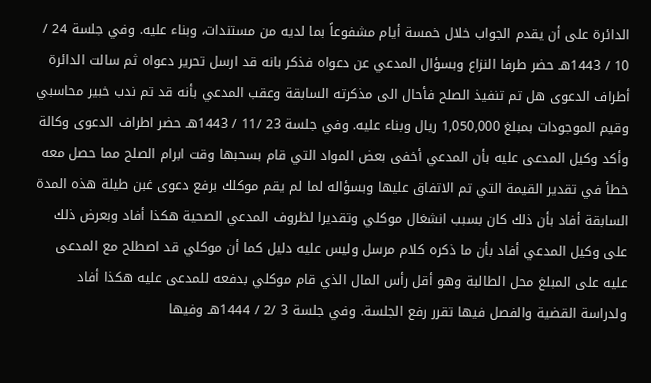الدائرة على أن يقدم الجواب خلال خمسة أيام مشفوعاً بما لديه من مستندات، وبناء عليه. وفي جلسة 24 / 10 / 1443هـ حضر طرفا النزاع وبسؤال المدعي عن دعواه فذكر بانه قد ارسل تحرير دعواه ثم سالت الدائرة أطراف الدعوى هل تم تنفيذ الصلح فأحال الى مذكرته السابقة وعقب المدعي بأنه قد تم ندب خبير محاسبي وقيم الموجودات بمبلغ 1,050,000 ريال وبناء عليه. وفي جلسة 23 /11 / 1443هـ حضر اطراف الدعوى وكالة وأكد وكيل المدعى عليه بأن المدعي أخفى بعض المواد التي قام بسحبها وقت ابرام الصلح مما حصل معه خطأ في تقدير القيمة التي تم الاتفاق عليها وبسؤاله لما لم يقم موكلك برفع دعوى غبن طيلة هذه المدة السابقة أفاد بأن ذلك كان بسبب انشغال موكلي وتقديرا لظروف المدعي الصحية هكذا أفاد وبعرض ذلك على وكيل المدعي أفاد بأن ما ذكره كلام مرسل وليس عليه دليل كما أن موكلي قد اصطلح مع المدعى عليه على المبلغ محل الطالبة وهو أقل رأس المال الذي قام موكلي بدفعه للمدعى عليه هكذا أفاد ولدراسة القضية والفصل فيها تقرر رفع الجلسة. وفي جلسة 3 /2 / 1444هـ وفيها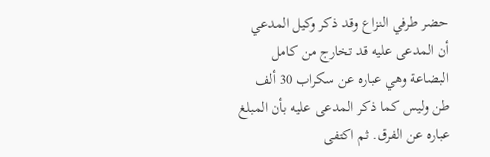حضر طرفي النزاع وقد ذكر وكيل المدعي أن المدعى عليه قد تخارج من كامل البضاعة وهي عباره عن سكراب 30 ألف طن وليس كما ذكر المدعى عليه بأن المبلغ عباره عن الفرق. ثم اكتفى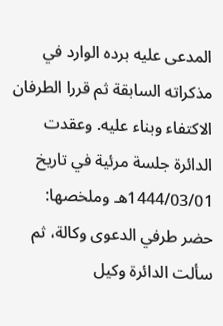المدعى عليه برده الوارد في مذكراته السابقة ثم قررا الطرفان الاكتفاء وبناء عليه. وعقدت الدائرة جلسة مرئية في تاريخ 1444/03/01هـ وملخصها: حضر طرفي الدعوى وكالة، ثم سألت الدائرة وكيل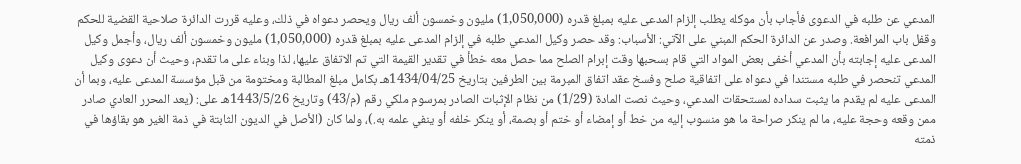المدعي عن طلبه في الدعوى فأجاب بأن موكله يطلب إلزام المدعى عليه بمبلغ قدره (1,050,000) مليون وخمسون ألف ريال ويحصر دعواه في ذلك، وعليه قررت الدائرة صلاحية القضية للحكم وقفل باب المرافعة. وصدر عن الدائرة الحكم المبني على الآتي: الأسباب: وقد حصر وكيل المدعي طلبه في إلزام المدعى عليه بمبلغ قدره (1,050,000) مليون وخمسون ألف ريال، وأجمل وكيل المدعى عليه إجابته بأن المدعي أخفى بعض المواد التي قام بسحبها وقت إبرام الصلح مما حصل معه خطأ في تقدير القيمة التي تم الاتفاق عليها، لذا وبناء على ما تقدم، وحيث أن دعوى وكيل المدعي تنحصر في طلبه مستندا في دعواه على اتفاقية صلح وفسخ عقد اتفاق المبرمة بين الطرفين بتاريخ 1434/04/25هـ بكامل مبلغ المطالبة ومختومة من قبل مؤسسة المدعى عليه، وبما أن المدعى عليه لم يقدم ما يثبت سداده لمستحقات المدعي، وحيث نصت المادة (1/29) من نظام الإثبات الصادر بمرسوم ملكي رقم (م/43) وتاريخ 1443/5/26هـ على: (يعد المحرر العادي صادر ممن وقعه وحجة عليه، ما لم ينكر صراحة ما هو منسوب إليه من خط أو إمضاء أو ختم أو بصمة، أو ينكر خلفه أو ينفي علمه به.)، ولما كان (الأصل في الديون الثابتة في ذمة الغير هو بقاؤها في ذمته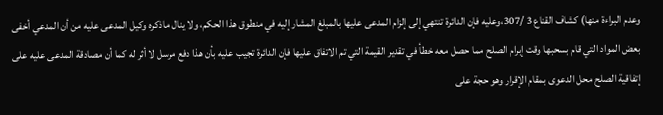وعدم البراءة منها) كشاف القناع 3 /307،وعليه فإن الدائرة تنتهي إلى إلزام المدعى عليها بالمبلغ المشار إليه في منطوق هذا الحكم، ولا ينال ماذكره وكيل المدعى عليه من أن المدعي أخفى بعض المواد التي قام بسحبها وقت إبرام الصلح مما حصل معه خطأ في تقدير القيمة التي تم الاتفاق عليها فإن الدائرة تجيب عليه بأن هذا دفع مرسل لا أثر له كما أن مصادقة المدعى عليه على إتفاقية الصلح محل الدعوى بمقام الإقرار وهو حجة على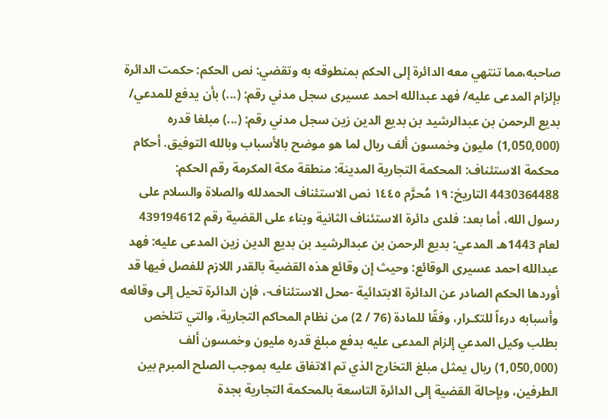صاحبه،مما تنتهي معه الدائرة إلى الحكم بمنطوقه به وتقضي: نص الحكم: حكمت الدائرة بإلزام المدعى عليه/ فهد عبدالله احمد عسيرى سجل مدني رقم: (...) بأن يدفع للمدعي/ بديع الرحمن بن عبدالرشيد بن بديع الدين زين سجل مدني رقم: (...) مبلغا قدره (1,050,000) مليون وخمسون ألف ريال لما هو موضح بالأسباب وبالله التوفيق. أحكام محكمة الاستئناف: المحكمة التجارية المدينة: منطقة مكة المكرمة رقم الحكم: 4430364488 التاريخ: ١٩ مُحرَّم ١٤٤٥ نص الاستئناف الحمدلله والصلاة والسلام على رسول الله، أما بعد: فلدى دائرة الاستئناف الثانية وبناء على القضية رقم 439194612 لعام 1443هـ المدعي: بديع الرحمن بن عبدالرشيد بن بديع الدين زين المدعى عليه: فهد عبدالله احمد عسيرى الوقائع: وحيث إن وقائع هذه القضية بالقدر اللازم للفصل فيها قد أوردها الحكم الصادر عن الدائرة الابتدائية -محل الاستئناف-، فإن الدائرة تحيل إلى وقائعه وأسبابه درءاً للتكـرار، وفقًا للمادة (76 / 2) من نظام المحاكم التجارية، والتي تتلخص بطلب وكيل المدعي إلزام المدعى عليه بدفع مبلغ قدره مليون وخمسون ألف (1,050,000) ريال يمثل مبلغ التخارج الذي تم الاتفاق عليه بموجب الصلح المبرم بين الطرفين، وبإحالة القضية إلى الدائرة التاسعة بالمحكمة التجارية بجدة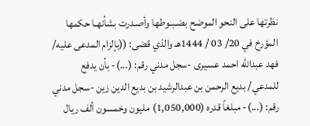نظرتها على النحو الموضح بضـبـوطها وأصـدرت بشأنهـا حكمها المؤرخ في 20/ 03 / 1444هـ والذي قضى: ((بإلزام المدعى عليه/ فهد عبدالله احمد عسيرى -سجل مدني رقم: (...)- بأن يدفع للمدعي/ بديع الرحمن بن عبدالرشيد بن بديع الدين زين -سجل مدني رقم: (...)- مبلغاً قدره (1,050,000) مليون وخمسون ألف ريال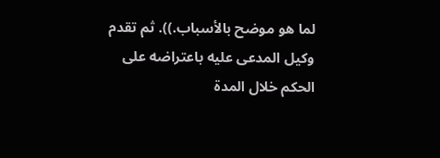لما هو موضح بالأسباب.)). ثم تقدم وكيل المدعى عليه باعتراضه على الحكم خلال المدة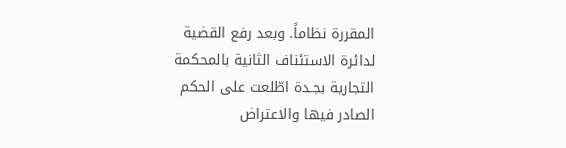المقررة نظاماً. وبعد رفع القضية لدائرة الاستئناف الثانية بالمحكمة التجارية بجـدة اطّلعت على الحكم الصادر فيها والاعتراض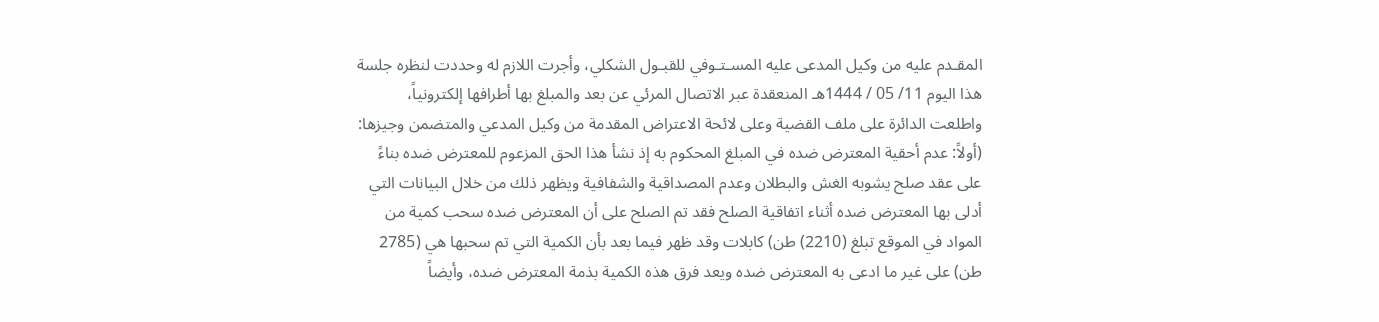المقـدم عليه من وكيل المدعى عليه المسـتـوفي للقبـول الشكلي، وأجرت اللازم له وحددت لنظره جلسة هذا اليوم 11/ 05 / 1444هـ المنعقدة عبر الاتصال المرئي عن بعد والمبلغ بها أطرافها إلكترونياً، واطلعت الدائرة على ملف القضية وعلى لائحة الاعتراض المقدمة من وكيل المدعي والمتضمن وجيزها: (أولاً: عدم أحقية المعترض ضده في المبلغ المحكوم به إذ نشأ هذا الحق المزعوم للمعترض ضده بناءً على عقد صلح يشوبه الغش والبطلان وعدم المصداقية والشفافية ويظهر ذلك من خلال البيانات التي أدلى بها المعترض ضده أثناء اتفاقية الصلح فقد تم الصلح على أن المعترض ضده سحب كمية من المواد في الموقع تبلغ (2210) طن) كابلات وقد ظهر فيما بعد بأن الكمية التي تم سحبها هي (2785 طن) على غير ما ادعى به المعترض ضده ويعد فرق هذه الكمية بذمة المعترض ضده، وأيضاً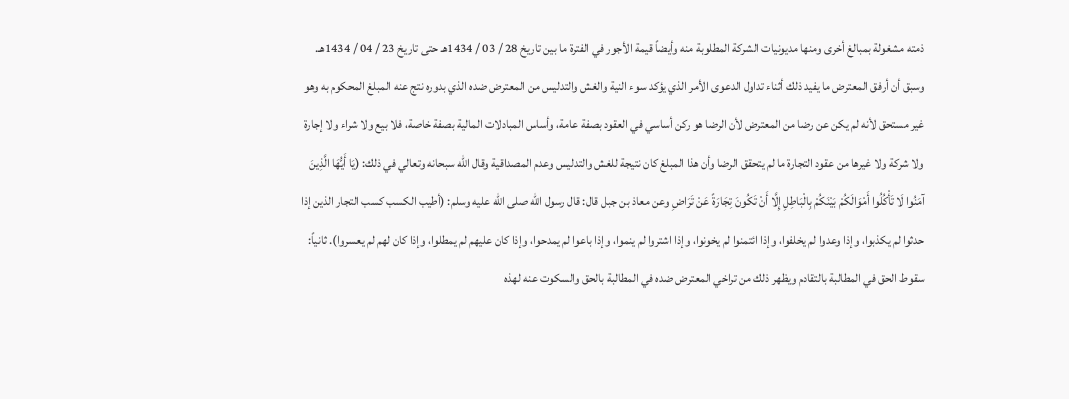ذمته مشغولة بمبالغ أخرى ومنها مديونيات الشركة المطلوبة منه وأيضاً قيمة الأجور في الفترة ما بين تاريخ 28 / 03 / 1434هـ حتى تاريخ 23 / 04 / 1434هـ. وسبق أن أرفق المعترض ما يفيد ذلك أثناء تداول الدعوى الأمر الذي يؤكد سوء النية والغش والتدليس من المعترض ضده الذي بدوره نتج عنه المبلغ المحكوم به وهو غير مستحق لأنه لم يكن عن رضا من المعترض لأن الرضا هو ركن أساسي في العقود بصفة عامة، وأساس المبادلات المالية بصفة خاصة، فلا بيع ولا شراء ولا إجارة ولا شركة ولا غيرها من عقود التجارة ما لم يتحقق الرضا وأن هذا المبلغ كان نتيجة للغش والتدليس وعدم المصداقية وقال الله سبحانه وتعالي في ذلك: (يَا أَيُّهَا الَّذِينَ آمَنُوا لَا تَأْكُلُوا أَمْوَالَكُمْ بَيْنَكُمْ بِالْبَاطِلِ إِلَّا أَنْ تَكُونَ تِجَارَةً عَنْ تَرَاضِ وعن معاذ بن جبل قال: قال رسول الله صلى الله عليه وسلم: (أطيب الكسب كسب التجار الذين إذا حدثوا لم يكذبوا، وإذا وعدوا لم يخلفوا، وإذا ائتمنوا لم يخونوا، وإذا اشتروا لم ينموا، وإذا باعوا لم يمدحوا، وإذا كان عليهم لم يمطلوا، وإذا كان لهم لم يعسروا). ثانياً: سقوط الحق في المطالبة بالتقادم ويظهر ذلك من تراخي المعترض ضده في المطالبة بالحق والسكوت عنه لهذه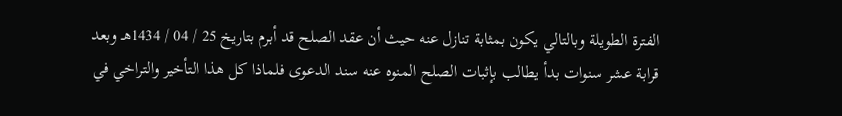الفترة الطويلة وبالتالي يكون بمثابة تنازل عنه حيث أن عقد الصلح قد أبرم بتاريخ 25 / 04 / 1434هـ وبعد قرابة عشر سنوات بدأ يطالب بإثبات الصلح المنوه عنه سند الدعوى فلماذا كل هذا التأخير والتراخي في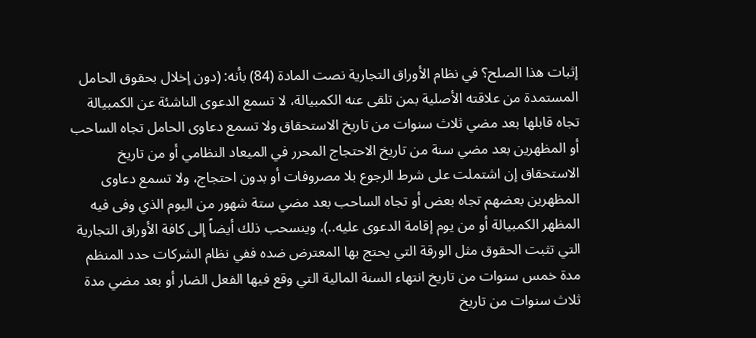إثبات هذا الصلح؟ في نظام الأوراق التجارية نصت المادة (84) بأنه: (دون إخلال بحقوق الحامل المستمدة من علاقته الأصلية بمن تلقى عنه الكمبيالة، لا تسمع الدعوى الناشئة عن الكمبيالة تجاه قابلها بعد مضي ثلاث سنوات من تاريخ الاستحقاق ولا تسمع دعاوى الحامل تجاه الساحب أو المظهرين بعد مضي سنة من تاريخ الاحتجاج المحرر في الميعاد النظامي أو من تاريخ الاستحقاق إن اشتملت على شرط الرجوع بلا مصروفات أو بدون احتجاج، ولا تسمع دعاوى المظهرين بعضهم تجاه بعض أو تجاه الساحب بعد مضي ستة شهور من اليوم الذي وفى فيه المظهر الكمبيالة أو من يوم إقامة الدعوى عليه..)، وينسحب ذلك أيضاً إلى كافة الأوراق التجارية التي تثبت الحقوق مثل الورقة التي يحتج بها المعترض ضده ففي نظام الشركات حدد المنظم مدة خمس سنوات من تاريخ انتهاء السنة المالية التي وقع فيها الفعل الضار أو بعد مضي مدة ثلاث سنوات من تاريخ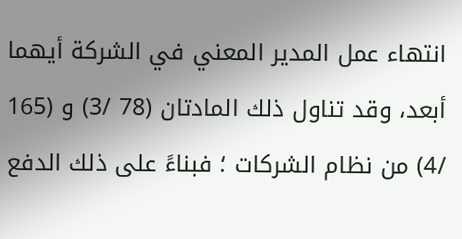انتهاء عمل المدير المعني في الشركة أيهما أبعد، وقد تناول ذلك المادتان (78 /3) و (165 /4) من نظام الشركات ؛ فبناءً على ذلك الدفع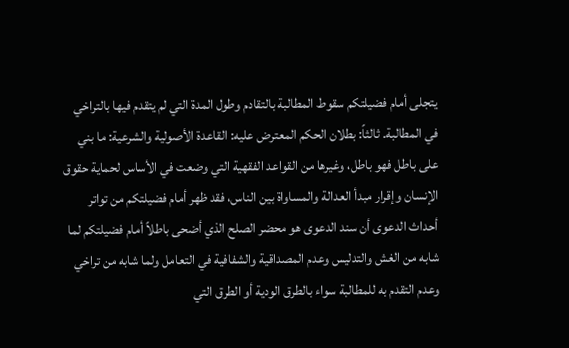يتجلى أمام فضيلتكم سقوط المطالبة بالتقادم وطول المدة التي لم يتقدم فيها بالتراخي في المطالبة. ثالثاً: بطلان الحكم المعترض عليه: القاعدة الأصولية والشرعية: ما بني على باطل فهو باطل، وغيرها من القواعد الفقهية التي وضعت في الأساس لحماية حقوق الإنسان وإقرار مبدأ العدالة والمساواة بين الناس، فقد ظهر أمام فضيلتكم من تواتر أحداث الدعوى أن سند الدعوى هو محضر الصلح الذي أضحى باطلاً أمام فضيلتكم لما شابه من الغش والتدليس وعدم المصداقية والشفافية في التعامل ولما شابه من تراخي وعدم التقدم به للمطالبة سواء بالطرق الودية أو الطرق التي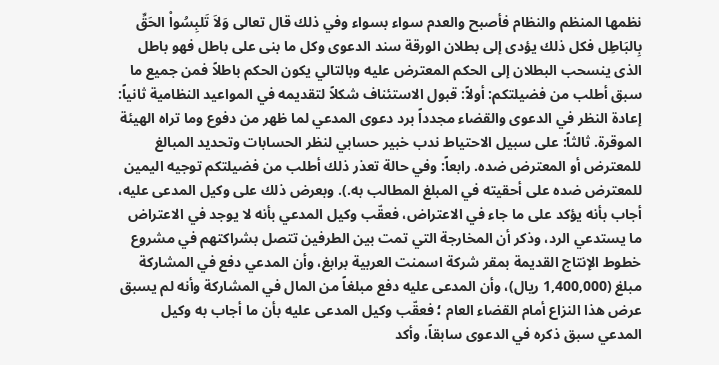نظمها المنظم والنظام فأصبح والعدم سواء بسواء وفي ذلك قال تعالى وَلاَ تَلبِسُواْ الحَقِّ بِالبَاطِل فكل ذلك يؤدى إلى بطلان الورقة سند الدعوى وكل ما بنى على باطل فهو باطل الذى ينسحب البطلان إلى الحكم المعترض عليه وبالتالي يكون الحكم باطلاً فمن جميع ما سبق أطلب من فضيلتكم: أولاً: قبول الاستئناف شكلاً لتقديمه في المواعيد النظامية ثانياً: إعادة النظر في الدعوى والقضاء مجدداً برد دعوى المدعي لما ظهر من دفوع وما تراه الهيئة الموقرة. ثالثاً: على سبيل الاحتياط ندب خبير حسابي لنظر الحسابات وتحديد المبالغ للمعترض أو المعترض ضده. رابعاً: وفي حالة تعذر ذلك أطلب من فضيلتكم توجيه اليمين للمعترض ضده على أحقيته في المبلغ المطالب به.). وبعرض ذلك على وكيل المدعى عليه، أجاب بأنه يؤكد على ما جاء في الاعتراض، فعقّب وكيل المدعي بأنه لا يوجد في الاعتراض ما يستدعي الرد، وذكر أن المخارجة التي تمت بين الطرفين تتصل بشراكتهم في مشروع خطوط الإنتاج القديمة بمقر شركة اسمنت العربية برابغ، وأن المدعي دفع في المشاركة مبلغ (1,400,000 ريال)، وأن المدعى عليه دفع مبلغاً من المال في المشاركة وأنه لم يسبق عرض هذا النزاع أمام القضاء العام ؛ فعقّب وكيل المدعى عليه بأن ما أجاب به وكيل المدعي سبق ذكره في الدعوى سابقاً، وأكد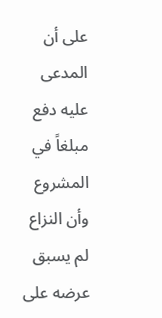على أن المدعى عليه دفع مبلغاً في المشروع وأن النزاع لم يسبق عرضه على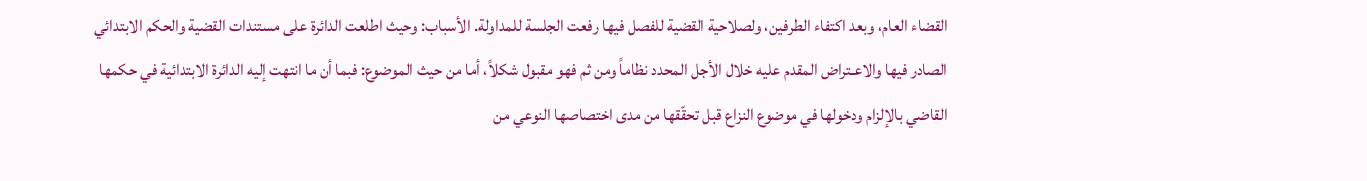القضاء العام، وبعد اكتفاء الطرفين، ولصلاحية القضية للفصل فيها رفعت الجلسة للمداولة. الأسباب: وحيث اطلعت الدائرة على مستندات القضية والحكم الابتدائي الصادر فيها والاعـتراض المقدم عليه خلال الأجل المحدد نظاماً ومن ثم فهو مقبول شكلاً، أما من حيث الموضوع: فبما أن ما انتهت إليه الدائرة الابتدائية في حكمها القاضي بالإلزام ودخولها في موضوع النزاع قبل تحقّقها من مدى اختصاصها النوعي من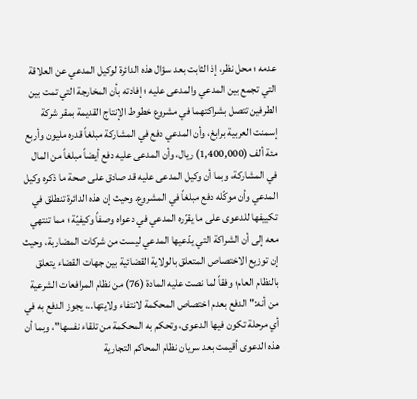عدمه ؛ محل نظر، إذ الثابت بعد سؤال هذه الدائرة لوكيل المدعي عن العلاقة التي تجمع بين المدعي والمدعى عليه ؛ إفادته بأن المخارجة التي تمت بين الطرفين تتصل بشراكتهما في مشروع خطوط الإنتاج القديمة بمقر شركة إسمنت العربية برابغ، وأن المدعي دفع في المشاركة مبلغاً قدره مليون وأربع مئة ألف (1,400,000) ريال، وأن المدعى عليه دفع أيضاً مبلغاً من المال في المشاركة، وبما أن وكيل المدعى عليه قد صادق على صحة ما ذكره وكيل المدعي وأن موكّله دفع مبلغاً في المشروع. وحيث إن هذه الدائرة تنطلق في تكييفها للدعوى على ما يقرّره المدعي في دعواه وصفاً وكيفيّة ؛ مما تنتهي معه إلى أن الشراكة التي يدّعيها المدعي ليست من شركات المضاربة، وحيث إن توزيع الاختصاص المتعلق بالولاية القضائية بين جهات القضاء يتعلق بالنظام العام؛ وفقاً لما نصت عليه المادة (76) من نظام المرافعات الشرعية من أنه:" الدفع بعدم اختصاص المحكمة لانتفاء ولايتها..، يجوز الدفع به في أي مرحلة تكون فيها الدعوى، وتحكم به المحكمة من تلقاء نفسها"، وبما أن هذه الدعوى أقيمت بعد سريان نظام المحاكم التجارية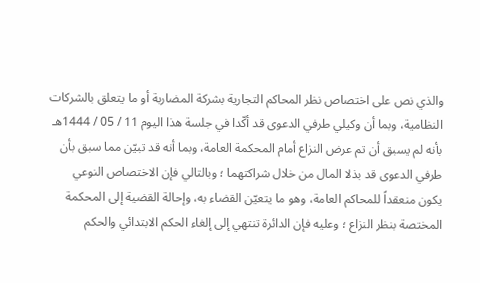والذي نص على اختصاص نظر المحاكم التجارية بشركة المضاربة أو ما يتعلق بالشركات النظامية، وبما أن وكيلي طرفي الدعوى قد أكّدا في جلسة هذا اليوم 11 / 05 / 1444هـ بأنه لم يسبق أن تم عرض النزاع أمام المحكمة العامة، وبما أنه قد تبيّن مما سبق بأن طرفي الدعوى قد بذلا المال من خلال شراكتهما ؛ وبالتالي فإن الاختصاص النوعي يكون منعقداً للمحاكم العامة، وهو ما يتعيّن القضاء به، وإحالة القضية إلى المحكمة المختصة بنظر النزاع ؛ وعليه فإن الدائرة تنتهي إلى إلغاء الحكم الابتدائي والحكم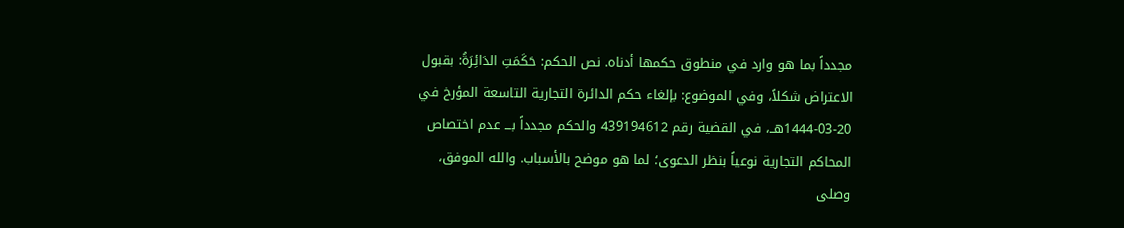مجدداً بما هو وارد في منطوق حكمها أدناه. نص الحكم: حَكَمَتِ الدَائِرَةُ: بقبول الاعتراض شكلاً، وفي الموضوع: بإلغاء حكم الدائرة التجارية التاسعة المؤرخ في 20-03-1444هــ، في القضية رقم 439194612 والحكم مجدداً بـــ عدم اختصاص المحاكم التجارية نوعياً بنظر الدعوى؛ لما هو موضح بالأسباب. والله الموفق، وصلى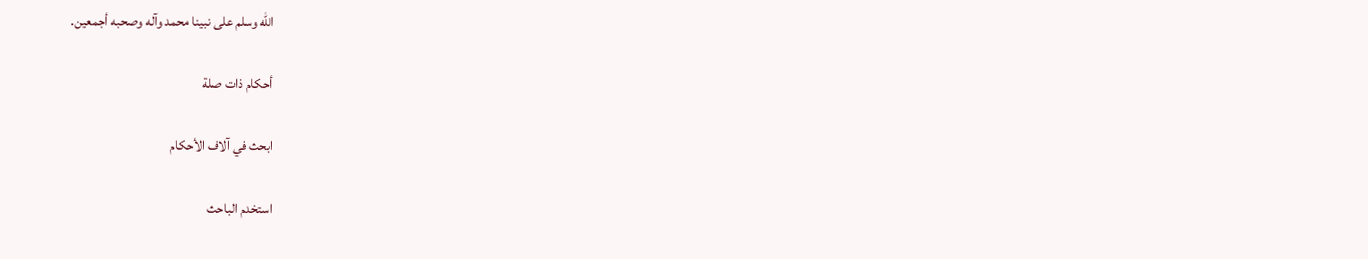الله وسلم على نبينا محمد وآله وصحبه أجمعين.

أحكام ذات صلة

ابحث في آلاف الأحكام

استخدم الباحث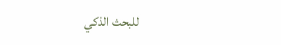للبحث الذكي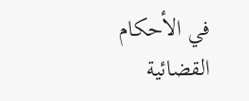في الأحكام القضائية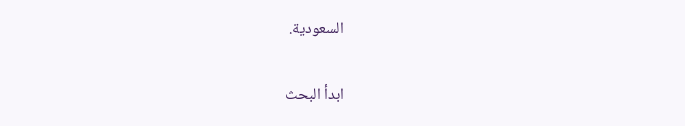السعودية.

ابدأ البحث